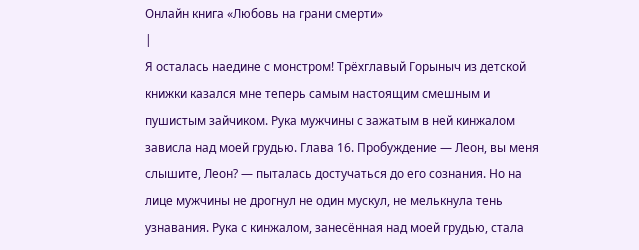Онлайн книга «Любовь на грани смерти»
|
Я осталась наедине с монстром! Трёхглавый Горыныч из детской книжки казался мне теперь самым настоящим смешным и пушистым зайчиком. Рука мужчины с зажатым в ней кинжалом зависла над моей грудью. Глава 16. Пробуждение — Леон, вы меня слышите, Леон? — пыталась достучаться до его сознания. Но на лице мужчины не дрогнул не один мускул, не мелькнула тень узнавания. Рука с кинжалом, занесённая над моей грудью, стала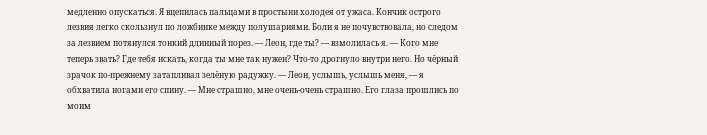медленно опускаться. Я вцепилась пальцами в простыни холодея от ужаса. Кончик острого лезвия легко скользнул по ложбинке между полушариями. Боли я не почувствовала, но следом за лезвием потянулся тонкий длинный порез. — Леон, где ты? — взмолилась я. — Кого мне теперь звать? Где тебя искать, когда ты мне так нужен? Что-то дрогнуло внутри него. Но чёрный зрачок по-прежнему затапливал зелёную радужку. — Леон, услышь, услышь меня, — я обхватила ногами его спину. — Мне страшно, мне очень-очень страшно. Его глаза прошлись по моим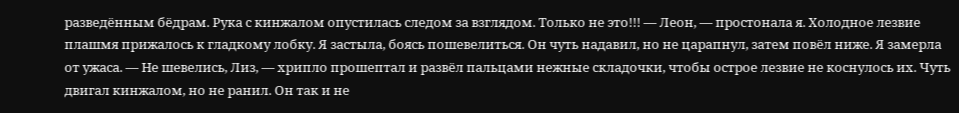разведённым бёдрам. Рука с кинжалом опустилась следом за взглядом. Только не это!!! — Леон, — простонала я. Холодное лезвие плашмя прижалось к гладкому лобку. Я застыла, боясь пошевелиться. Он чуть надавил, но не царапнул, затем повёл ниже. Я замерла от ужаса. — Не шевелись, Лиз, — хрипло прошептал и развёл пальцами нежные складочки, чтобы острое лезвие не коснулось их. Чуть двигал кинжалом, но не ранил. Он так и не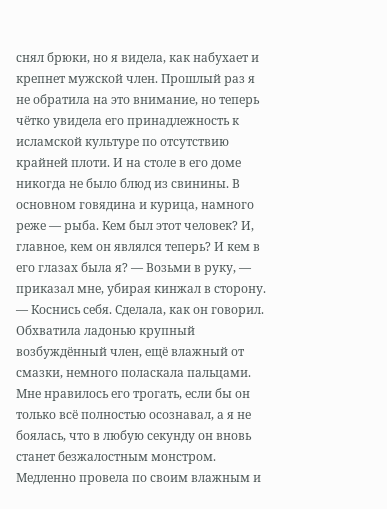снял брюки, но я видела, как набухает и крепнет мужской член. Прошлый раз я не обратила на это внимание, но теперь чётко увидела его принадлежность к исламской культуре по отсутствию крайней плоти. И на столе в его доме никогда не было блюд из свинины. В основном говядина и курица, намного реже — рыба. Кем был этот человек? И, главное, кем он являлся теперь? И кем в его глазах была я? — Возьми в руку, — приказал мне, убирая кинжал в сторону. — Коснись себя. Сделала, как он говорил. Обхватила ладонью крупный возбуждённый член, ещё влажный от смазки, немного поласкала пальцами. Мне нравилось его трогать, если бы он только всё полностью осознавал, а я не боялась, что в любую секунду он вновь станет безжалостным монстром. Медленно провела по своим влажным и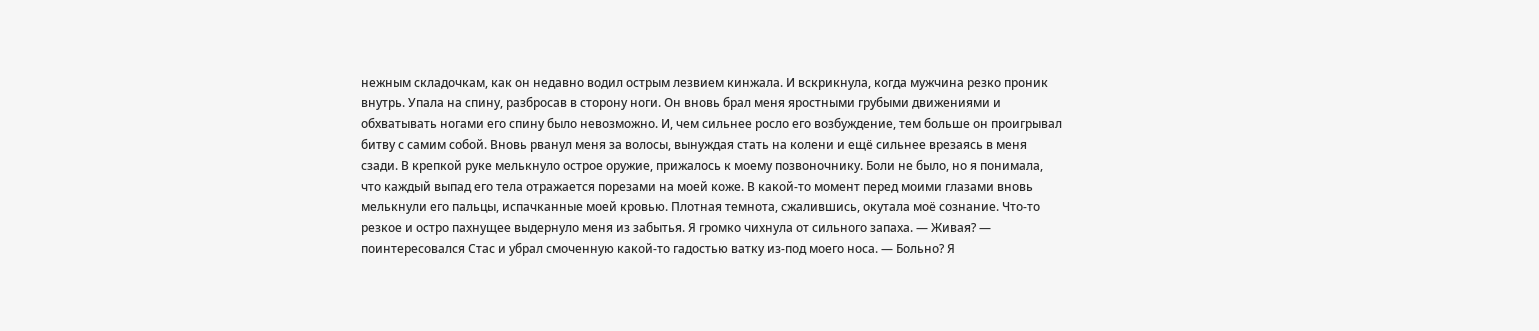нежным складочкам, как он недавно водил острым лезвием кинжала. И вскрикнула, когда мужчина резко проник внутрь. Упала на спину, разбросав в сторону ноги. Он вновь брал меня яростными грубыми движениями и обхватывать ногами его спину было невозможно. И, чем сильнее росло его возбуждение, тем больше он проигрывал битву с самим собой. Вновь рванул меня за волосы, вынуждая стать на колени и ещё сильнее врезаясь в меня сзади. В крепкой руке мелькнуло острое оружие, прижалось к моему позвоночнику. Боли не было, но я понимала, что каждый выпад его тела отражается порезами на моей коже. В какой-то момент перед моими глазами вновь мелькнули его пальцы, испачканные моей кровью. Плотная темнота, сжалившись, окутала моё сознание. Что-то резкое и остро пахнущее выдернуло меня из забытья. Я громко чихнула от сильного запаха. — Живая? — поинтересовался Стас и убрал смоченную какой-то гадостью ватку из-под моего носа. — Больно? Я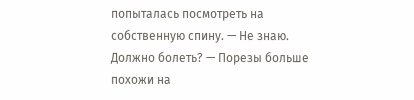попыталась посмотреть на собственную спину. — Не знаю. Должно болеть? — Порезы больше похожи на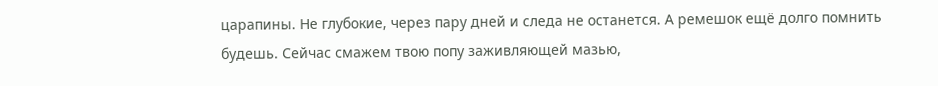царапины. Не глубокие, через пару дней и следа не останется. А ремешок ещё долго помнить будешь. Сейчас смажем твою попу заживляющей мазью,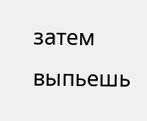затем выпьешь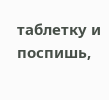таблетку и поспишь,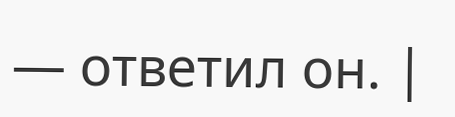— ответил он. |